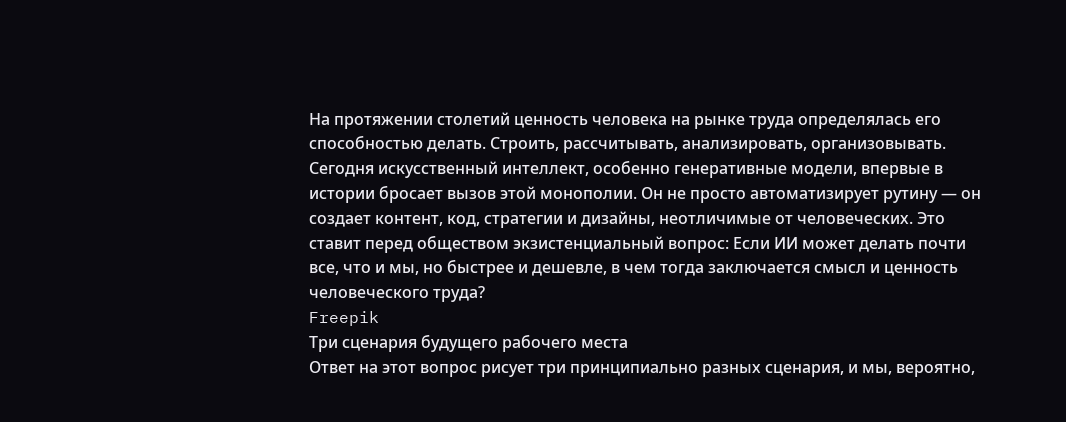На протяжении столетий ценность человека на рынке труда определялась его способностью делать. Строить, рассчитывать, анализировать, организовывать. Сегодня искусственный интеллект, особенно генеративные модели, впервые в истории бросает вызов этой монополии. Он не просто автоматизирует рутину — он создает контент, код, стратегии и дизайны, неотличимые от человеческих. Это ставит перед обществом экзистенциальный вопрос: Если ИИ может делать почти все, что и мы, но быстрее и дешевле, в чем тогда заключается смысл и ценность человеческого труда?
Freepik
Три сценария будущего рабочего места
Ответ на этот вопрос рисует три принципиально разных сценария, и мы, вероятно,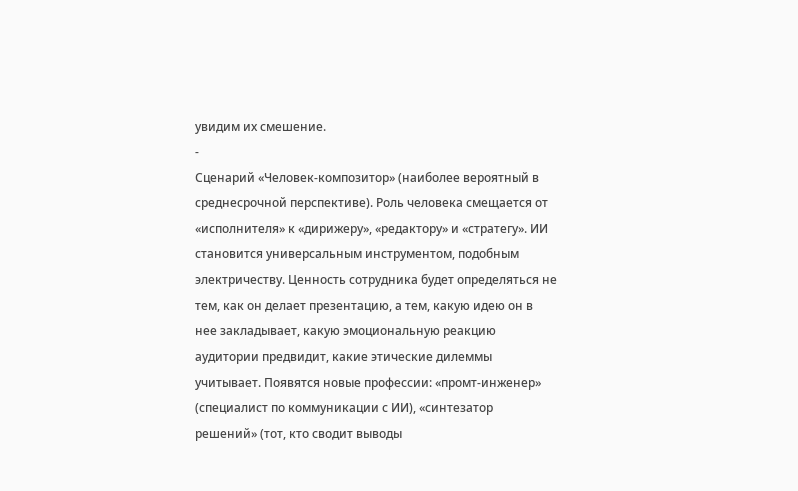увидим их смешение.
-
Сценарий «Человек-композитор» (наиболее вероятный в среднесрочной перспективе). Роль человека смещается от «исполнителя» к «дирижеру», «редактору» и «стратегу». ИИ становится универсальным инструментом, подобным электричеству. Ценность сотрудника будет определяться не тем, как он делает презентацию, а тем, какую идею он в нее закладывает, какую эмоциональную реакцию аудитории предвидит, какие этические дилеммы учитывает. Появятся новые профессии: «промт-инженер» (специалист по коммуникации с ИИ), «синтезатор решений» (тот, кто сводит выводы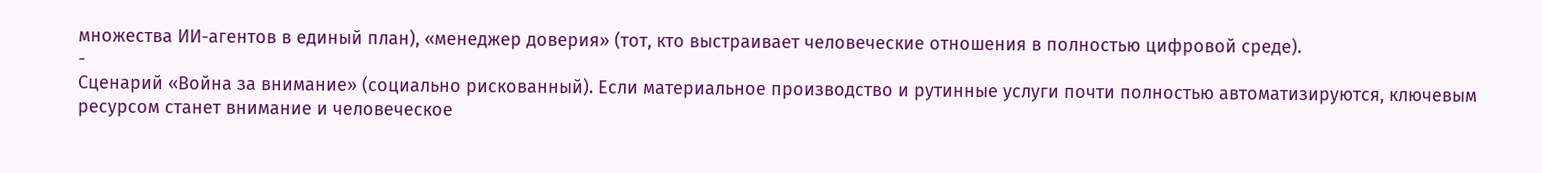множества ИИ-агентов в единый план), «менеджер доверия» (тот, кто выстраивает человеческие отношения в полностью цифровой среде).
-
Сценарий «Война за внимание» (социально рискованный). Если материальное производство и рутинные услуги почти полностью автоматизируются, ключевым ресурсом станет внимание и человеческое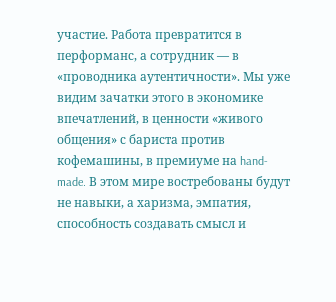участие. Работа превратится в перформанс, а сотрудник — в «проводника аутентичности». Мы уже видим зачатки этого в экономике впечатлений, в ценности «живого общения» с бариста против кофемашины, в премиуме на hand-made. В этом мире востребованы будут не навыки, а харизма, эмпатия, способность создавать смысл и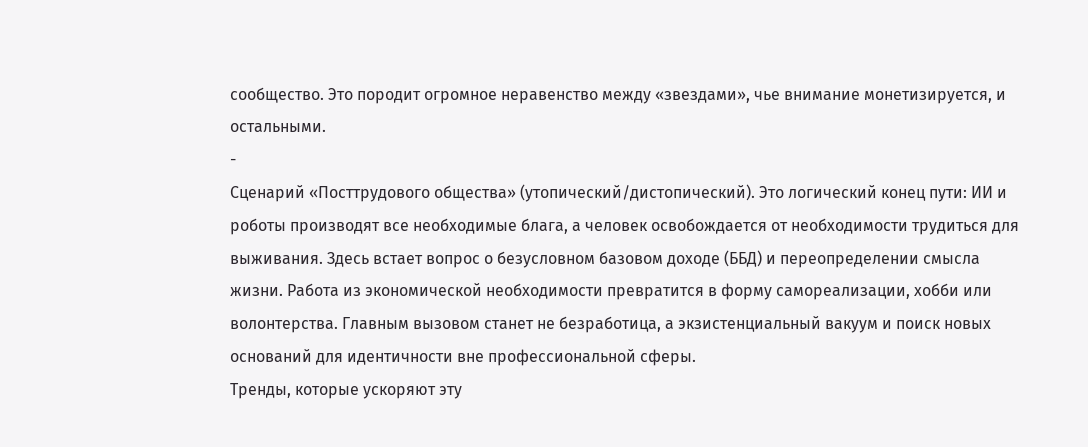сообщество. Это породит огромное неравенство между «звездами», чье внимание монетизируется, и остальными.
-
Сценарий «Посттрудового общества» (утопический/дистопический). Это логический конец пути: ИИ и роботы производят все необходимые блага, а человек освобождается от необходимости трудиться для выживания. Здесь встает вопрос о безусловном базовом доходе (ББД) и переопределении смысла жизни. Работа из экономической необходимости превратится в форму самореализации, хобби или волонтерства. Главным вызовом станет не безработица, а экзистенциальный вакуум и поиск новых оснований для идентичности вне профессиональной сферы.
Тренды, которые ускоряют эту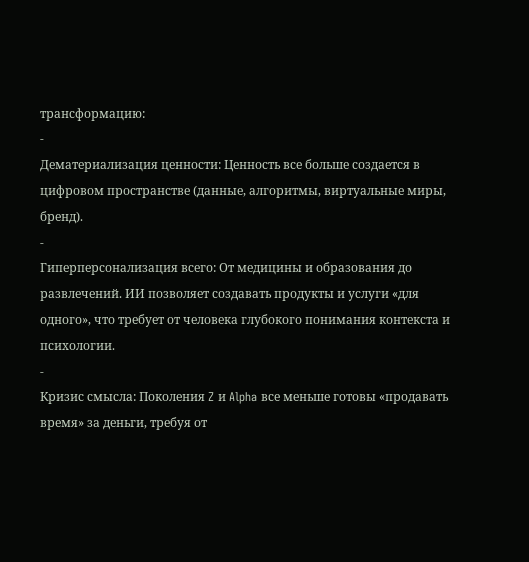трансформацию:
-
Дематериализация ценности: Ценность все больше создается в цифровом пространстве (данные, алгоритмы, виртуальные миры, бренд).
-
Гиперперсонализация всего: От медицины и образования до развлечений. ИИ позволяет создавать продукты и услуги «для одного», что требует от человека глубокого понимания контекста и психологии.
-
Кризис смысла: Поколения Z и Alpha все меньше готовы «продавать время» за деньги, требуя от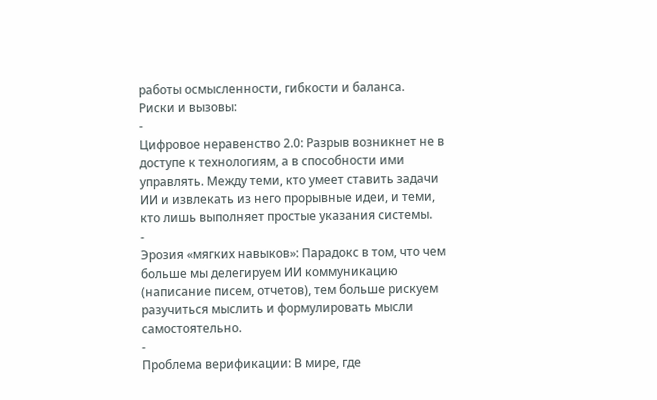работы осмысленности, гибкости и баланса.
Риски и вызовы:
-
Цифровое неравенство 2.0: Разрыв возникнет не в доступе к технологиям, а в способности ими управлять. Между теми, кто умеет ставить задачи ИИ и извлекать из него прорывные идеи, и теми, кто лишь выполняет простые указания системы.
-
Эрозия «мягких навыков»: Парадокс в том, что чем больше мы делегируем ИИ коммуникацию (написание писем, отчетов), тем больше рискуем разучиться мыслить и формулировать мысли самостоятельно.
-
Проблема верификации: В мире, где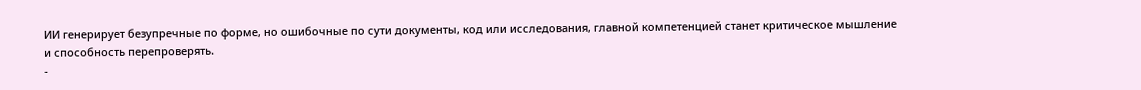ИИ генерирует безупречные по форме, но ошибочные по сути документы, код или исследования, главной компетенцией станет критическое мышление и способность перепроверять.
-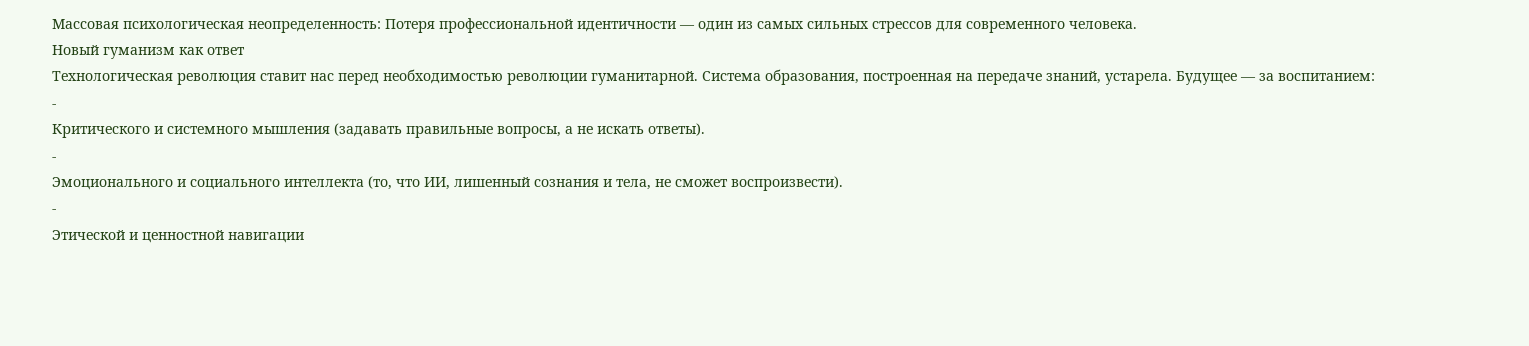Массовая психологическая неопределенность: Потеря профессиональной идентичности — один из самых сильных стрессов для современного человека.
Новый гуманизм как ответ
Технологическая революция ставит нас перед необходимостью революции гуманитарной. Система образования, построенная на передаче знаний, устарела. Будущее — за воспитанием:
-
Критического и системного мышления (задавать правильные вопросы, а не искать ответы).
-
Эмоционального и социального интеллекта (то, что ИИ, лишенный сознания и тела, не сможет воспроизвести).
-
Этической и ценностной навигации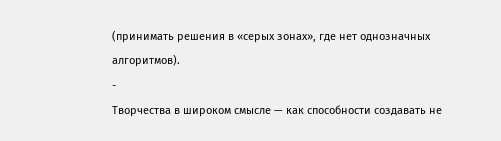(принимать решения в «серых зонах», где нет однозначных алгоритмов).
-
Творчества в широком смысле — как способности создавать не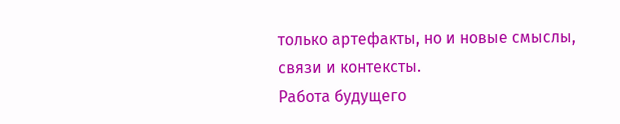только артефакты, но и новые смыслы, связи и контексты.
Работа будущего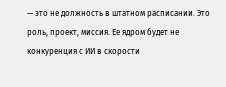— это не должность в штатном расписании. Это роль, проект, миссия. Ее ядром будет не конкуренция с ИИ в скорости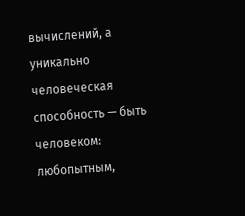вычислений, а уникально человеческая способность — быть человеком: любопытным,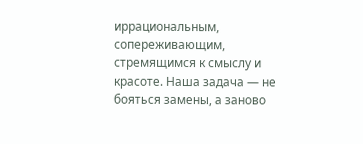иррациональным, сопереживающим, стремящимся к смыслу и красоте. Наша задача — не бояться замены, а заново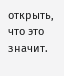открыть, что это значит.